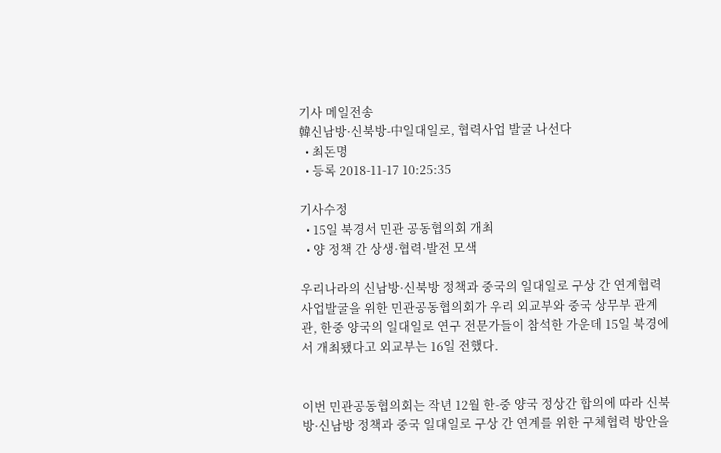기사 메일전송
韓신남방·신북방-中일대일로, 협력사업 발굴 나선다
  • 최돈명
  • 등록 2018-11-17 10:25:35

기사수정
  • 15일 북경서 민관 공동협의회 개최
  • 양 정책 간 상생·협력·발전 모색

우리나라의 신남방·신북방 정책과 중국의 일대일로 구상 간 연계협력 사업발굴을 위한 민관공동협의회가 우리 외교부와 중국 상무부 관계관, 한중 양국의 일대일로 연구 전문가들이 참석한 가운데 15일 북경에서 개최됐다고 외교부는 16일 전했다.


이번 민관공동협의회는 작년 12월 한-중 양국 정상간 합의에 따라 신북방·신남방 정책과 중국 일대일로 구상 간 연계를 위한 구체협력 방안을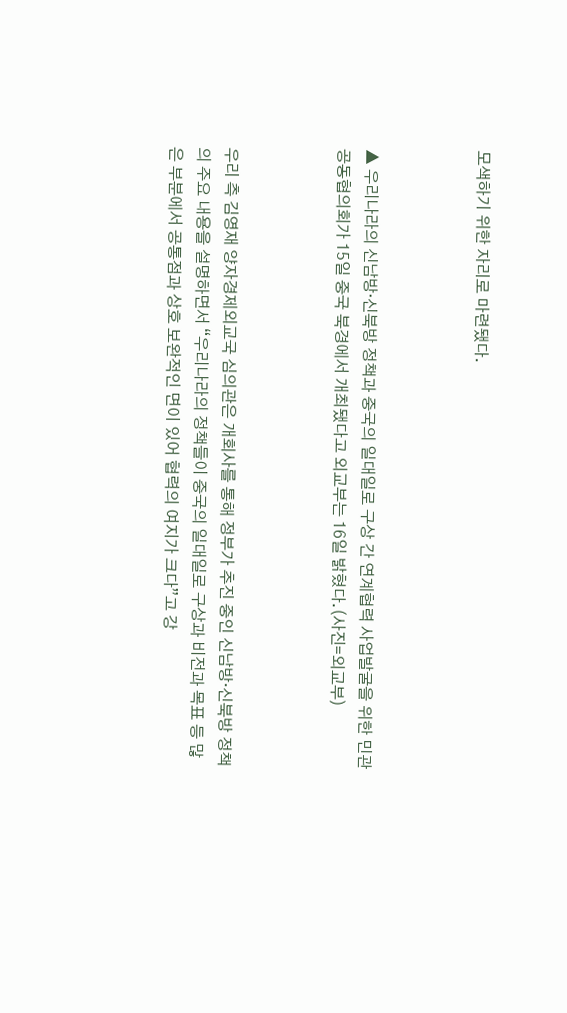모색하기 위한 자리로 마련됐다.



▲ 우리나라의 신남방·신북방 정책과 중국의 일대일로 구상 간 연계협력 사업발굴을 위한 민관공동협의회가 15일 중국 북경에서 개최됐다고 외교부는 16일 밝혔다.(사진=외교부)



우리 측 김영재 양자경제외교국 심의관은 개회사를 통해 정부가 추진 중인 신남방·신북방 정책의 주요 내용을 설명하면서 “우리나라의 정책들이 중국의 일대일로 구상과 비전과 목표 등 많은 부분에서 공통점과 상호 보완적인 면이 있어 협력의 여지가 크다”고 강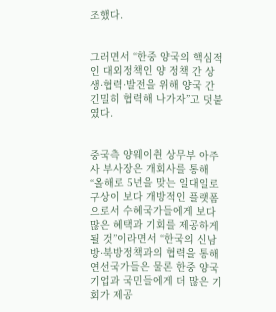조했다.


그러면서 “한중 양국의 핵심적인 대외정책인 양 정책 간 상생·협력·발전을 위해 양국 간 긴밀히 협력해 나가자”고 덧붙였다.


중국측 양웨이췬 상무부 아주사 부사장은 개회사를 통해 “올해로 5년을 맞는 일대일로 구상이 보다 개방적인 플랫폼으로서 수혜국가들에게 보다 많은 혜택과 기회를 제공하게 될 것”이라면서 “한국의 신남방·북방정책과의 협력을 통해 연선국가들은 물론 한중 양국 기업과 국민들에게 더 많은 기회가 제공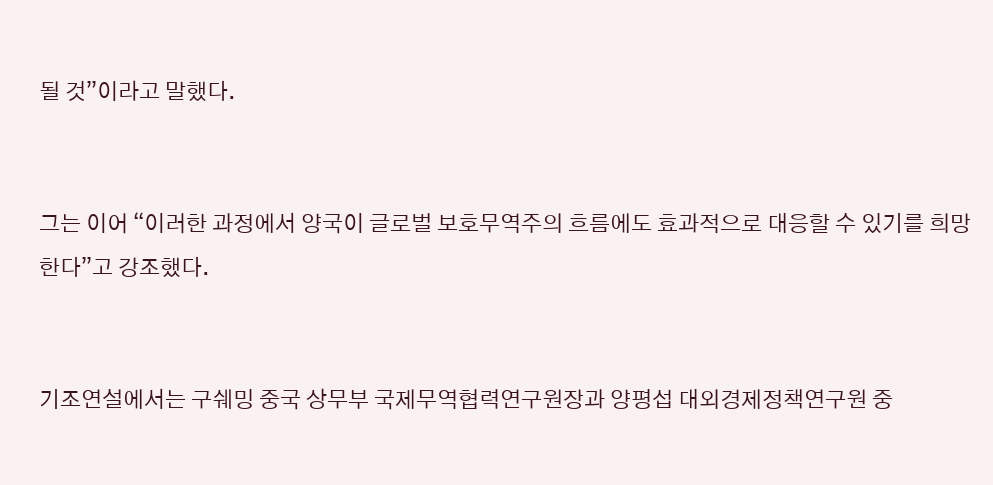될 것”이라고 말했다.


그는 이어 “이러한 과정에서 양국이 글로벌 보호무역주의 흐름에도 효과적으로 대응할 수 있기를 희망한다”고 강조했다.


기조연설에서는 구쉐밍 중국 상무부 국제무역협력연구원장과 양평섭 대외경제정책연구원 중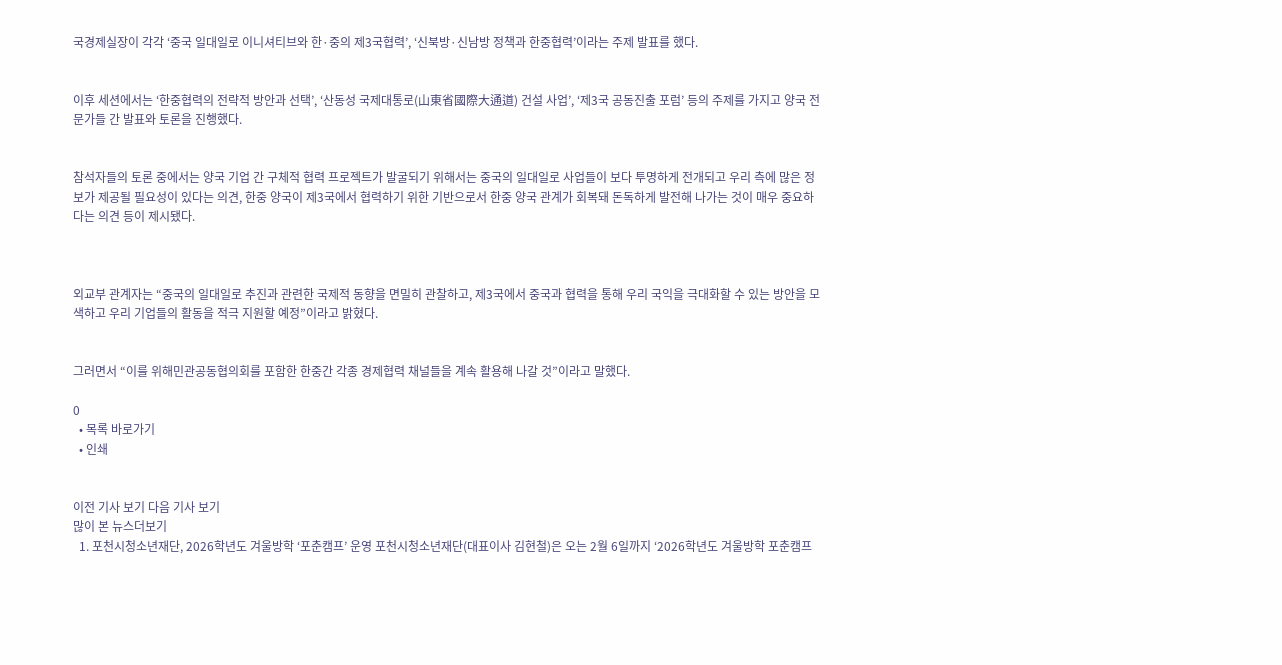국경제실장이 각각 ‘중국 일대일로 이니셔티브와 한·중의 제3국협력’, ‘신북방·신남방 정책과 한중협력’이라는 주제 발표를 했다.


이후 세션에서는 ‘한중협력의 전략적 방안과 선택’, ‘산동성 국제대통로(山東省國際大通道) 건설 사업’, ‘제3국 공동진출 포럼’ 등의 주제를 가지고 양국 전문가들 간 발표와 토론을 진행했다.


참석자들의 토론 중에서는 양국 기업 간 구체적 협력 프로젝트가 발굴되기 위해서는 중국의 일대일로 사업들이 보다 투명하게 전개되고 우리 측에 많은 정보가 제공될 필요성이 있다는 의견, 한중 양국이 제3국에서 협력하기 위한 기반으로서 한중 양국 관계가 회복돼 돈독하게 발전해 나가는 것이 매우 중요하다는 의견 등이 제시됐다.



외교부 관계자는 “중국의 일대일로 추진과 관련한 국제적 동향을 면밀히 관찰하고, 제3국에서 중국과 협력을 통해 우리 국익을 극대화할 수 있는 방안을 모색하고 우리 기업들의 활동을 적극 지원할 예정”이라고 밝혔다.


그러면서 “이를 위해민관공동협의회를 포함한 한중간 각종 경제협력 채널들을 계속 활용해 나갈 것”이라고 말했다.

0
  • 목록 바로가기
  • 인쇄


이전 기사 보기 다음 기사 보기
많이 본 뉴스더보기
  1. 포천시청소년재단, 2026학년도 겨울방학 ‘포춘캠프’ 운영 포천시청소년재단(대표이사 김현철)은 오는 2월 6일까지 ‘2026학년도 겨울방학 포춘캠프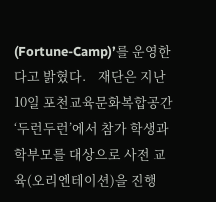(Fortune-Camp)’를 운영한다고 밝혔다.    재단은 지난 10일 포천교육문화복합공간 ‘두런두런’에서 참가 학생과 학부모를 대상으로 사전 교육(오리엔테이션)을 진행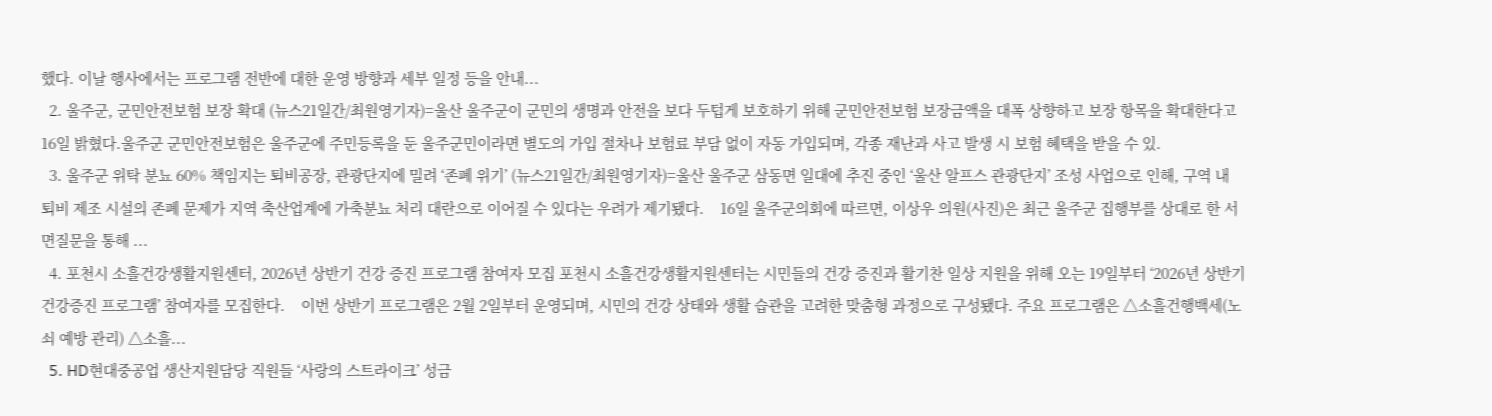했다. 이날 행사에서는 프로그램 전반에 대한 운영 방향과 세부 일정 등을 안내...
  2. 울주군, 군민안전보험 보장 확대 (뉴스21일간/최원영기자)=울산 울주군이 군민의 생명과 안전을 보다 두텁게 보호하기 위해 군민안전보험 보장금액을 대폭 상향하고 보장 항목을 확대한다고 16일 밝혔다.울주군 군민안전보험은 울주군에 주민등록을 둔 울주군민이라면 별도의 가입 절차나 보험료 부담 없이 자동 가입되며, 각종 재난과 사고 발생 시 보험 혜택을 받을 수 있.
  3. 울주군 위탁 분뇨 60% 책임지는 퇴비공장, 관광단지에 밀려 ‘존폐 위기’ (뉴스21일간/최원영기자)=울산 울주군 삼동면 일대에 추진 중인 ‘울산 알프스 관광단지’ 조성 사업으로 인해, 구역 내 퇴비 제조 시설의 존폐 문제가 지역 축산업계에 가축분뇨 처리 대란으로 이어질 수 있다는 우려가 제기됐다.    16일 울주군의회에 따르면, 이상우 의원(사진)은 최근 울주군 집행부를 상대로 한 서면질문을 통해 ...
  4. 포천시 소흘건강생활지원센터, 2026년 상반기 건강 증진 프로그램 참여자 모집 포천시 소흘건강생활지원센터는 시민들의 건강 증진과 활기찬 일상 지원을 위해 오는 19일부터 ‘2026년 상반기 건강증진 프로그램’ 참여자를 모집한다.    이번 상반기 프로그램은 2월 2일부터 운영되며, 시민의 건강 상태와 생활 습관을 고려한 맞춤형 과정으로 구성됐다. 주요 프로그램은 △소흘건행백세(노쇠 예방 관리) △소흘...
  5. HD현대중공업 생산지원담당 직원들 ‘사랑의 스트라이크’ 성금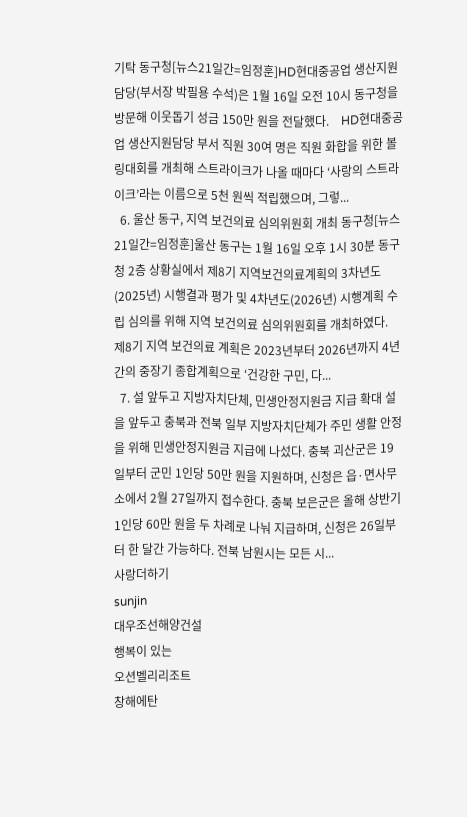기탁 동구청[뉴스21일간=임정훈]HD현대중공업 생산지원담당(부서장 박필용 수석)은 1월 16일 오전 10시 동구청을 방문해 이웃돕기 성금 150만 원을 전달했다.    HD현대중공업 생산지원담당 부서 직원 30여 명은 직원 화합을 위한 볼링대회를 개최해 스트라이크가 나올 때마다 ‘사랑의 스트라이크’라는 이름으로 5천 원씩 적립했으며, 그렇...
  6. 울산 동구, 지역 보건의료 심의위원회 개최 동구청[뉴스21일간=임정훈]울산 동구는 1월 16일 오후 1시 30분 동구청 2층 상황실에서 제8기 지역보건의료계획의 3차년도(2025년) 시행결과 평가 및 4차년도(2026년) 시행계획 수립 심의를 위해 지역 보건의료 심의위원회를 개최하였다.    제8기 지역 보건의료 계획은 2023년부터 2026년까지 4년 간의 중장기 종합계획으로 ‘건강한 구민, 다...
  7. 설 앞두고 지방자치단체, 민생안정지원금 지급 확대 설을 앞두고 충북과 전북 일부 지방자치단체가 주민 생활 안정을 위해 민생안정지원금 지급에 나섰다. 충북 괴산군은 19일부터 군민 1인당 50만 원을 지원하며, 신청은 읍·면사무소에서 2월 27일까지 접수한다. 충북 보은군은 올해 상반기 1인당 60만 원을 두 차례로 나눠 지급하며, 신청은 26일부터 한 달간 가능하다. 전북 남원시는 모든 시...
사랑더하기
sunjin
대우조선해양건설
행복이 있는
오션벨리리조트
창해에탄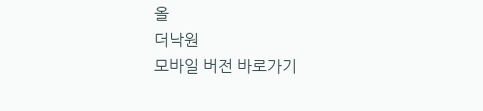올
더낙원
모바일 버전 바로가기